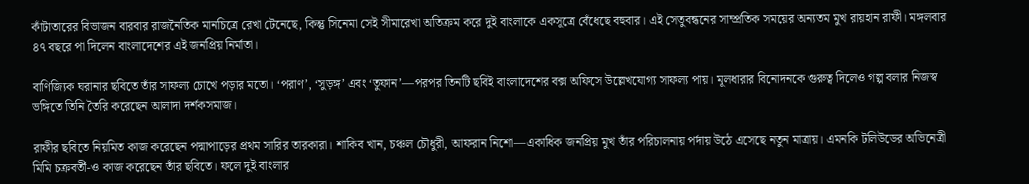কাঁটাতারের বিভাজন বারবার রাজনৈতিক মানচিত্রে রেখা টেনেছে, কিন্তু সিনেমা সেই সীমারেখা অতিক্রম করে দুই বাংলাকে একসূত্রে বেঁধেছে বহুবার। এই সেতুবন্ধনের সাম্প্রতিক সময়ের অন্যতম মুখ রায়হান রাফী। মঙ্গলবার ৪৭ বছরে পা দিলেন বাংলাদেশের এই জনপ্রিয় নির্মাতা।

বাণিজ্যিক ঘরানার ছবিতে তাঁর সাফল্য চোখে পড়ার মতো। ‘পরাণ’, ‘সুড়ঙ্গ’ এবং ‘তুফান’—পরপর তিনটি ছবিই বাংলাদেশের বক্স অফিসে উল্লেখযোগ্য সাফল্য পায়। মূলধারার বিনোদনকে গুরুত্ব দিলেও গল্প বলার নিজস্ব ভঙ্গিতে তিনি তৈরি করেছেন আলাদা দর্শকসমাজ।

রাফীর ছবিতে নিয়মিত কাজ করেছেন পদ্মাপাড়ের প্রথম সারির তারকারা। শাকিব খান, চঞ্চল চৌধুরী, আফরান নিশো—একাধিক জনপ্রিয় মুখ তাঁর পরিচালনায় পর্দায় উঠে এসেছে নতুন মাত্রায়। এমনকি টলিউডের অভিনেত্রী মিমি চক্রবর্তী-ও কাজ করেছেন তাঁর ছবিতে। ফলে দুই বাংলার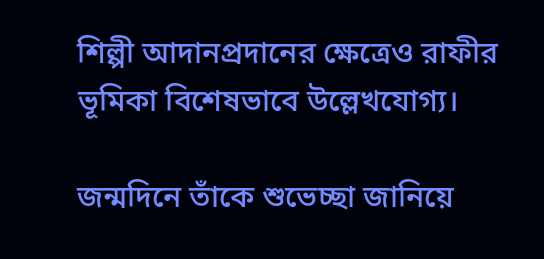শিল্পী আদানপ্রদানের ক্ষেত্রেও রাফীর ভূমিকা বিশেষভাবে উল্লেখযোগ্য।

জন্মদিনে তাঁকে শুভেচ্ছা জানিয়ে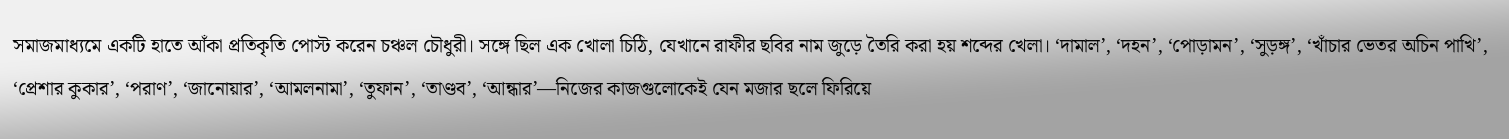সমাজমাধ্যমে একটি হাতে আঁকা প্রতিকৃতি পোস্ট করেন চঞ্চল চৌধুরী। সঙ্গে ছিল এক খোলা চিঠি, যেখানে রাফীর ছবির নাম জুড়ে তৈরি করা হয় শব্দের খেলা। ‘দামাল’, ‘দহন’, ‘পোড়ামন’, ‘সুড়ঙ্গ’, ‘খাঁচার ভেতর অচিন পাখি’, ‘প্রেশার কুকার’, ‘পরাণ’, ‘জানোয়ার’, ‘আমলনামা’, ‘তুফান’, ‘তাণ্ডব’, ‘আন্ধার’—নিজের কাজগুলোকেই যেন মজার ছলে ফিরিয়ে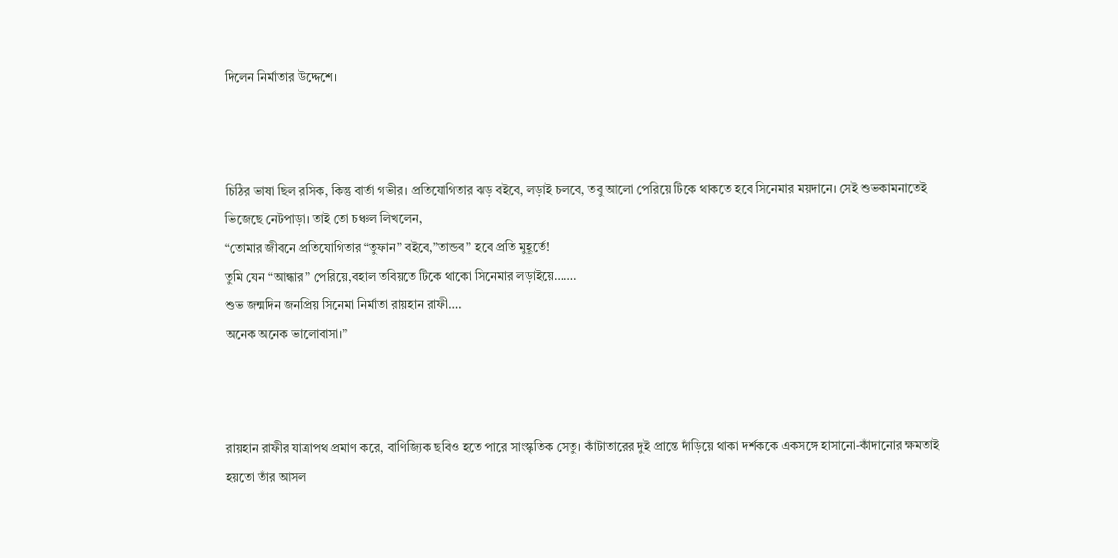দিলেন নির্মাতার উদ্দেশে।



চিঠির ভাষা ছিল রসিক, কিন্তু বার্তা গভীর। প্রতিযোগিতার ঝড় বইবে, লড়াই চলবে, তবু আলো পেরিয়ে টিকে থাকতে হবে সিনেমার ময়দানে। সেই শুভকামনাতেই ভিজেছে নেটপাড়া। তাই তো চঞ্চল লিখলেন,
“তোমার জীবনে প্রতিযোগিতার “তুফান” বইবে,”তান্ডব” হবে প্রতি মুহূর্তে!
তুমি যেন “আন্ধার” পেরিয়ে,বহাল তবিয়তে টিকে থাকো সিনেমার লড়াইয়ে…….
শুভ জন্মদিন জনপ্রিয় সিনেমা নির্মাতা রায়হান রাফী….
অনেক অনেক ভালোবাসা।”



রায়হান রাফীর যাত্রাপথ প্রমাণ করে, বাণিজ্যিক ছবিও হতে পারে সাংস্কৃতিক সেতু। কাঁটাতারের দুই প্রান্তে দাঁড়িয়ে থাকা দর্শককে একসঙ্গে হাসানো-কাঁদানোর ক্ষমতাই হয়তো তাঁর আসল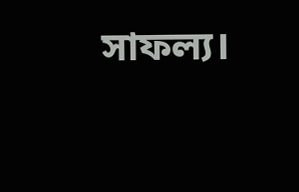সাফল্য।